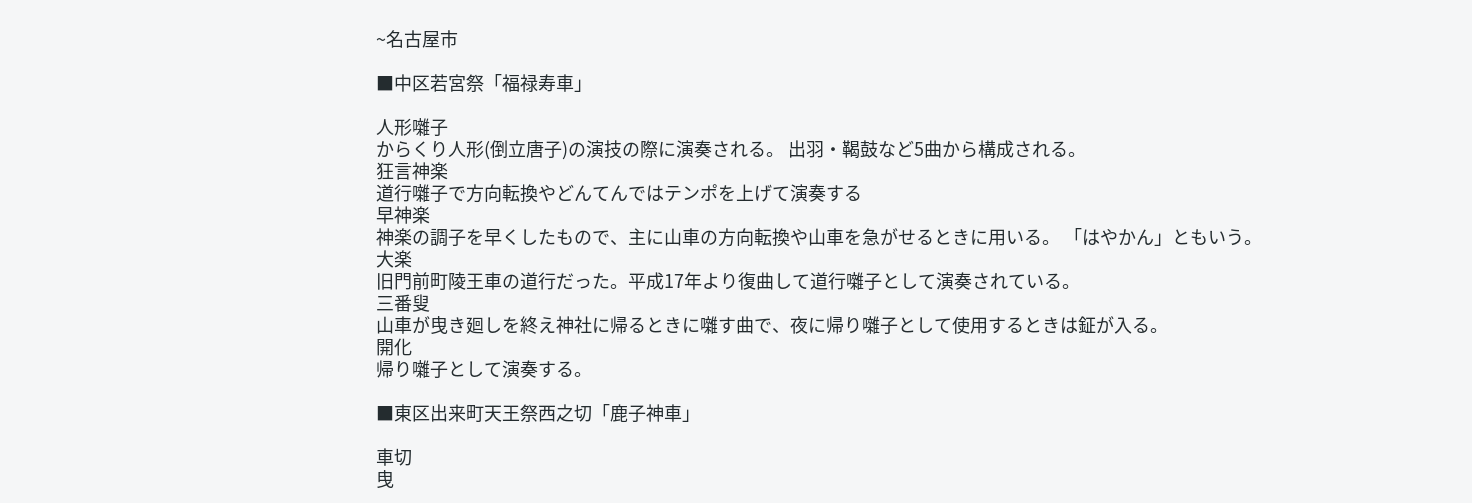~名古屋市

■中区若宮祭「福禄寿車」

人形囃子
からくり人形(倒立唐子)の演技の際に演奏される。 出羽・鞨鼓など5曲から構成される。
狂言神楽
道行囃子で方向転換やどんてんではテンポを上げて演奏する
早神楽
神楽の調子を早くしたもので、主に山車の方向転換や山車を急がせるときに用いる。 「はやかん」ともいう。
大楽
旧門前町陵王車の道行だった。平成17年より復曲して道行囃子として演奏されている。
三番叟
山車が曳き廻しを終え神社に帰るときに囃す曲で、夜に帰り囃子として使用するときは鉦が入る。
開化
帰り囃子として演奏する。

■東区出来町天王祭西之切「鹿子神車」

車切
曳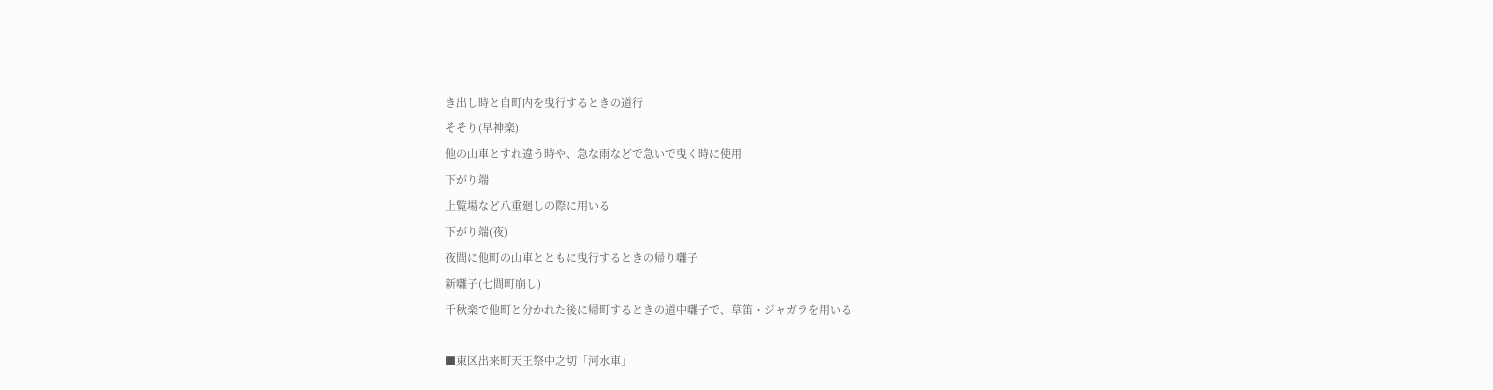き出し時と自町内を曳行するときの道行
そそり(早神楽)
他の山車とすれ違う時や、急な雨などで急いで曳く時に使用
下がり端
上覧場など八重廻しの際に用いる
下がり端(夜)
夜間に他町の山車とともに曳行するときの帰り囃子
新囃子(七間町崩し)
千秋楽で他町と分かれた後に帰町するときの道中囃子で、草笛・ジャガラを用いる

■東区出来町天王祭中之切「河水車」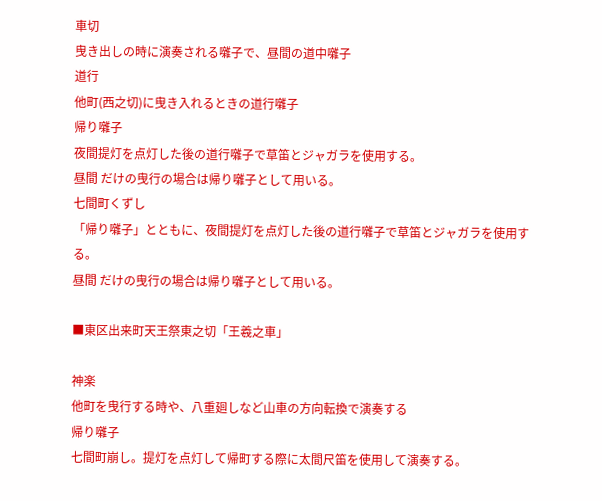車切
曳き出しの時に演奏される囃子で、昼間の道中囃子
道行
他町(西之切)に曳き入れるときの道行囃子
帰り囃子
夜間提灯を点灯した後の道行囃子で草笛とジャガラを使用する。
昼間 だけの曳行の場合は帰り囃子として用いる。
七間町くずし
「帰り囃子」とともに、夜間提灯を点灯した後の道行囃子で草笛とジャガラを使用する。
昼間 だけの曳行の場合は帰り囃子として用いる。

■東区出来町天王祭東之切「王羲之車」

神楽
他町を曳行する時や、八重廻しなど山車の方向転換で演奏する
帰り囃子
七間町崩し。提灯を点灯して帰町する際に太間尺笛を使用して演奏する。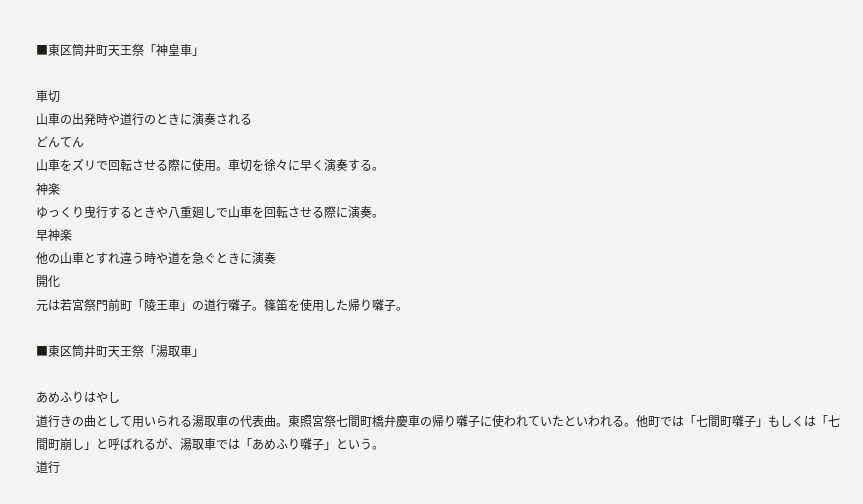■東区筒井町天王祭「神皇車」

車切
山車の出発時や道行のときに演奏される
どんてん
山車をズリで回転させる際に使用。車切を徐々に早く演奏する。
神楽
ゆっくり曳行するときや八重廻しで山車を回転させる際に演奏。
早神楽
他の山車とすれ違う時や道を急ぐときに演奏
開化
元は若宮祭門前町「陵王車」の道行囃子。篠笛を使用した帰り囃子。

■東区筒井町天王祭「湯取車」

あめふりはやし
道行きの曲として用いられる湯取車の代表曲。東照宮祭七間町橋弁慶車の帰り囃子に使われていたといわれる。他町では「七間町囃子」もしくは「七間町崩し」と呼ばれるが、湯取車では「あめふり囃子」という。
道行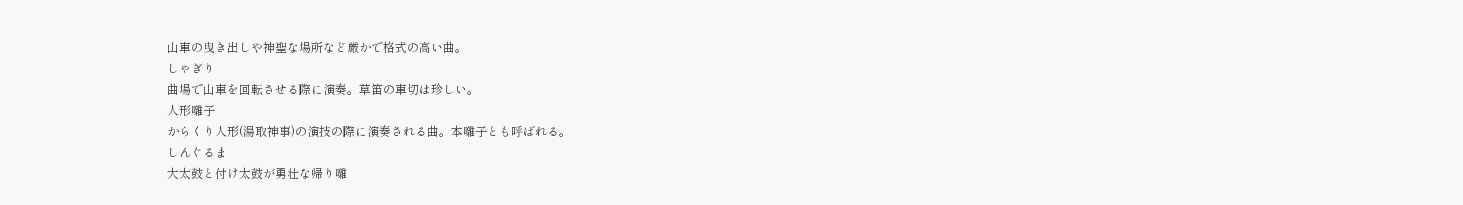山車の曳き出しや神聖な場所など厳かで格式の高い曲。
しゃぎり
曲場で山車を回転させる際に演奏。草笛の車切は珍しい。
人形囃子
からくり人形(湯取神事)の演技の際に演奏される曲。本囃子とも呼ばれる。
しんぐるま
大太鼓と付け太鼓が勇壮な帰り囃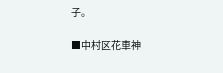子。

■中村区花車神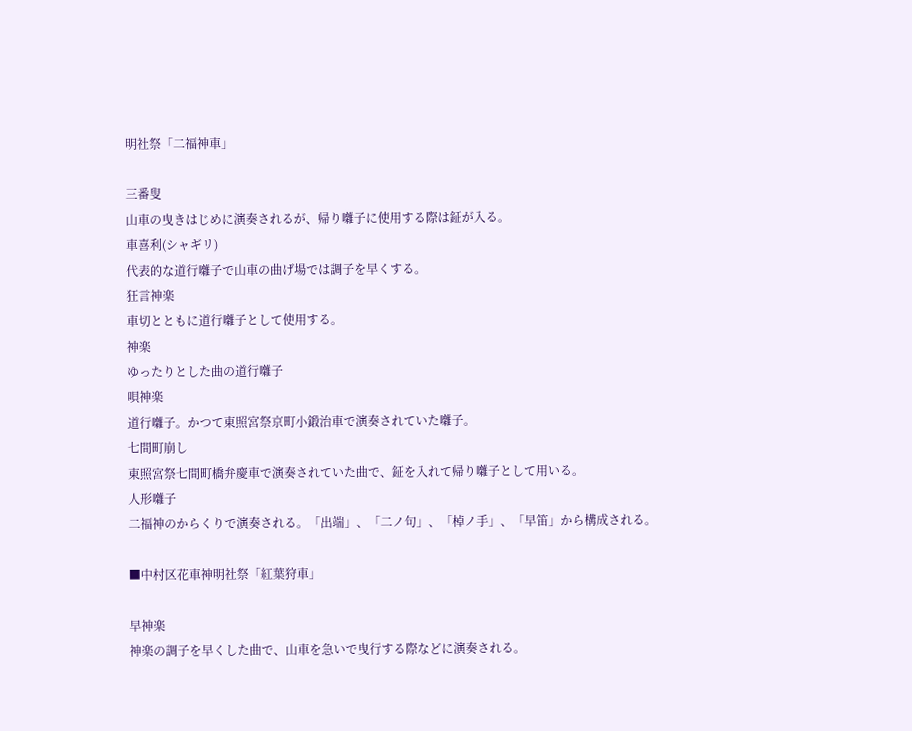明社祭「二福神車」

三番叟
山車の曳きはじめに演奏されるが、帰り囃子に使用する際は鉦が入る。
車喜利(シャギリ)
代表的な道行囃子で山車の曲げ場では調子を早くする。
狂言神楽
車切とともに道行囃子として使用する。
神楽
ゆったりとした曲の道行囃子
唄神楽
道行囃子。かつて東照宮祭京町小鍛治車で演奏されていた囃子。
七間町崩し
東照宮祭七間町橋弁慶車で演奏されていた曲で、鉦を入れて帰り囃子として用いる。
人形囃子
二福神のからくりで演奏される。「出端」、「二ノ句」、「棹ノ手」、「早笛」から構成される。

■中村区花車神明社祭「紅葉狩車」

早神楽
神楽の調子を早くした曲で、山車を急いで曳行する際などに演奏される。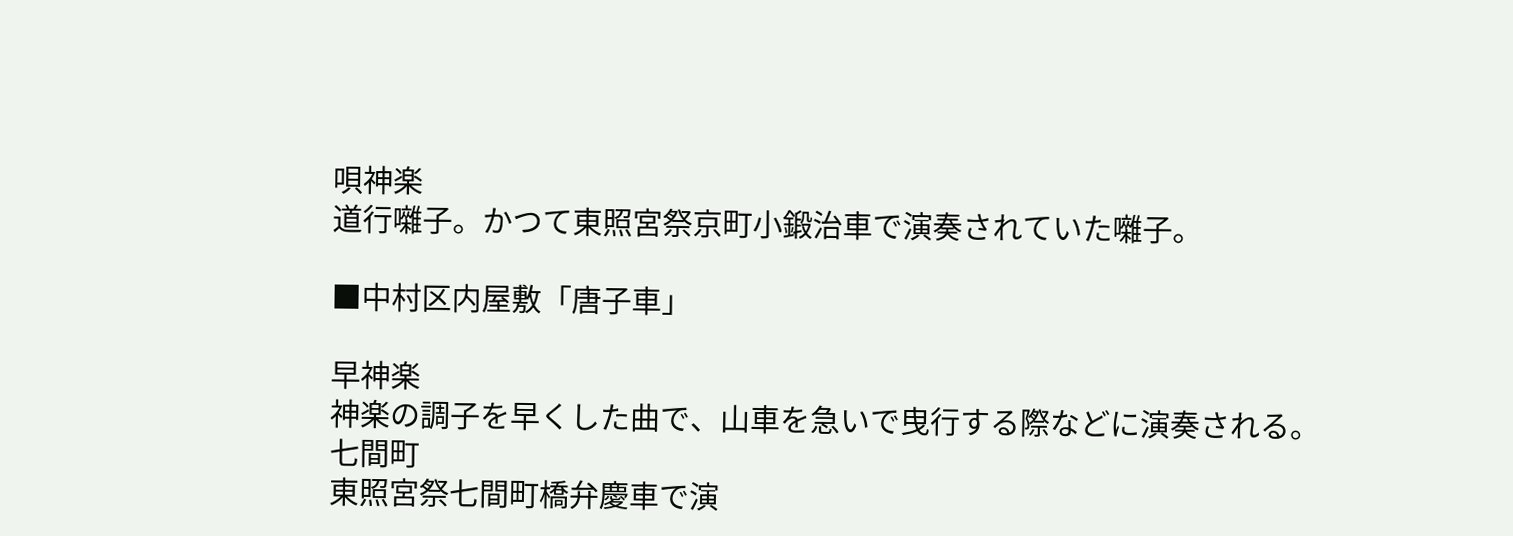唄神楽
道行囃子。かつて東照宮祭京町小鍛治車で演奏されていた囃子。

■中村区内屋敷「唐子車」

早神楽
神楽の調子を早くした曲で、山車を急いで曳行する際などに演奏される。
七間町
東照宮祭七間町橋弁慶車で演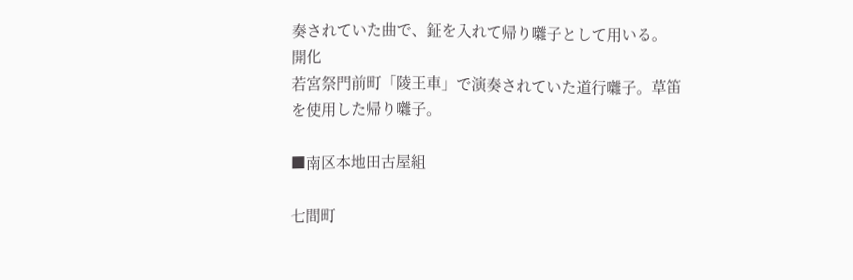奏されていた曲で、鉦を入れて帰り囃子として用いる。
開化
若宮祭門前町「陵王車」で演奏されていた道行囃子。草笛を使用した帰り囃子。

■南区本地田古屋組

七間町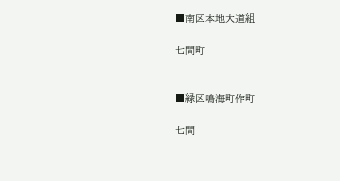■南区本地大道組

七間町


■緑区鳴海町作町

七間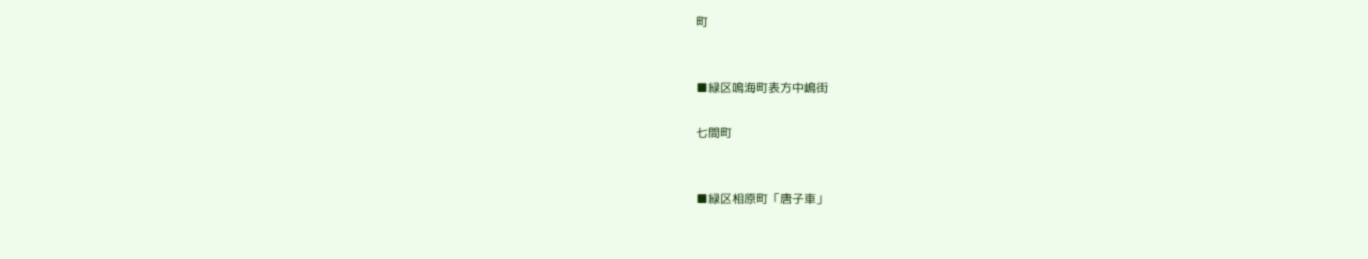町


■緑区鳴海町表方中嶋街

七間町


■緑区相原町「唐子車」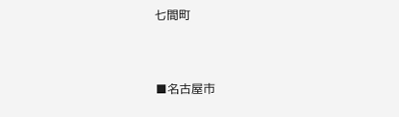七間町


■名古屋市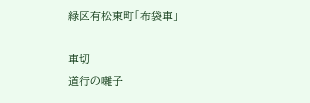緑区有松東町「布袋車」

車切
道行の囃子